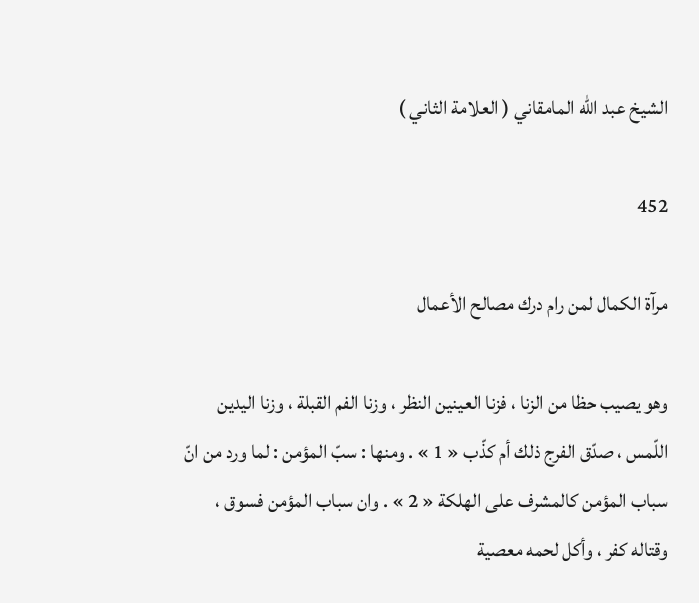الشيخ عبد الله المامقاني ( العلامة الثاني )

452

مرآة الكمال لمن رام درك مصالح الأعمال

وهو يصيب حظا من الزنا ، فزنا العينين النظر ، وزنا الفم القبلة ، وزنا اليدين اللّمس ، صدّق الفرج ذلك أم كذّب « 1 » . ومنها : سبّ المؤمن : لما ورد من انّ سباب المؤمن كالمشرف على الهلكة « 2 » . وان سباب المؤمن فسوق ، وقتاله كفر ، وأكل لحمه معصية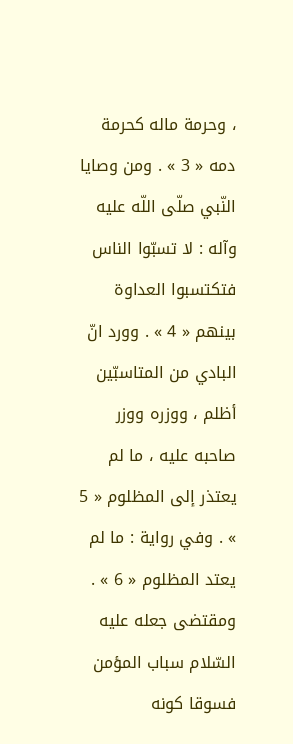، وحرمة ماله كحرمة دمه « 3 » . ومن وصايا النّبي صلّى اللّه عليه وآله : لا تسبّوا الناس فتكتسبوا العداوة بينهم « 4 » . وورد انّ البادي من المتاسبّين أظلم ، ووزره ووزر صاحبه عليه ، ما لم يعتذر إلى المظلوم « 5 » . وفي رواية : ما لم يعتد المظلوم « 6 » . ومقتضى جعله عليه السّلام سباب المؤمن فسوقا كونه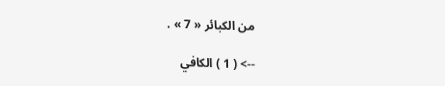من الكبائر « 7 » .

--> ( 1 ) الكافي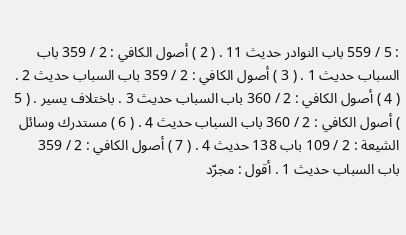: 5 / 559 باب النوادر حديث 11 . ( 2 ) أصول الكافي : 2 / 359 باب السباب حديث 1 . ( 3 ) أصول الكافي : 2 / 359 باب السباب حديث 2 . ( 4 ) أصول الكافي : 2 / 360 باب السباب حديث 3 . باختلاف يسير . ( 5 ) أصول الكافي : 2 / 360 باب السباب حديث 4 . ( 6 ) مستدرك وسائل الشيعة : 2 / 109 باب 138 حديث 4 . ( 7 ) أصول الكافي : 2 / 359 باب السباب حديث 1 . أقول : مجرّد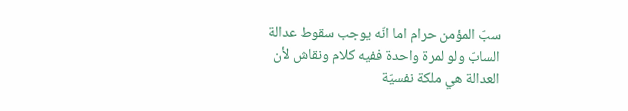سبّ المؤمن حرام اما انّه يوجب سقوط عدالة السابّ ولو لمرة واحدة ففيه كلام ونقاش لأن العدالة هي ملكة نفسيّة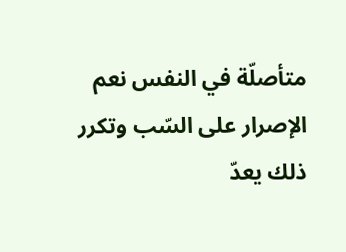متأصلّة في النفس نعم الإصرار على السّب وتكرر ذلك يعدّ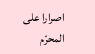اصرارا على المحرّم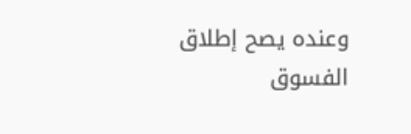وعنده يصح إطلاق الفسوق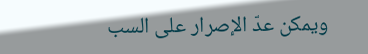ويمكن عدّ الإصرار على السب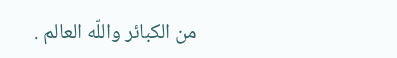من الكبائر واللّه العالم .